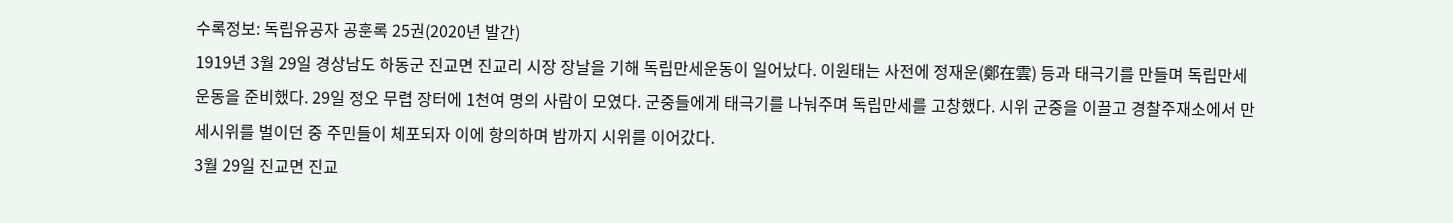수록정보: 독립유공자 공훈록 25권(2020년 발간)
1919년 3월 29일 경상남도 하동군 진교면 진교리 시장 장날을 기해 독립만세운동이 일어났다. 이원태는 사전에 정재운(鄭在雲) 등과 태극기를 만들며 독립만세운동을 준비했다. 29일 정오 무렵 장터에 1천여 명의 사람이 모였다. 군중들에게 태극기를 나눠주며 독립만세를 고창했다. 시위 군중을 이끌고 경찰주재소에서 만세시위를 벌이던 중 주민들이 체포되자 이에 항의하며 밤까지 시위를 이어갔다.
3월 29일 진교면 진교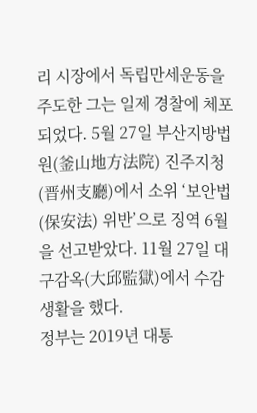리 시장에서 독립만세운동을 주도한 그는 일제 경찰에 체포되었다. 5월 27일 부산지방법원(釜山地方法院) 진주지청(晋州支廳)에서 소위 ‘보안법(保安法) 위반’으로 징역 6월을 선고받았다. 11월 27일 대구감옥(大邱監獄)에서 수감 생활을 했다.
정부는 2019년 대통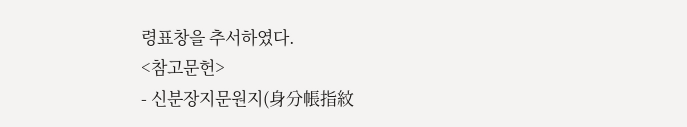령표창을 추서하였다.
<참고문헌>
- 신분장지문원지(身分帳指紋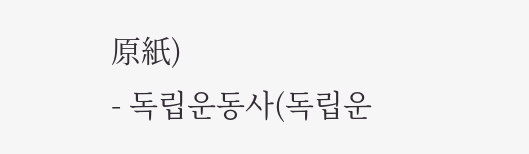原紙)
- 독립운동사(독립운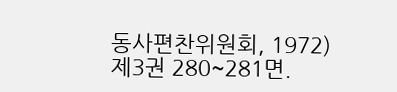동사편찬위원회, 1972) 제3권 280~281면.